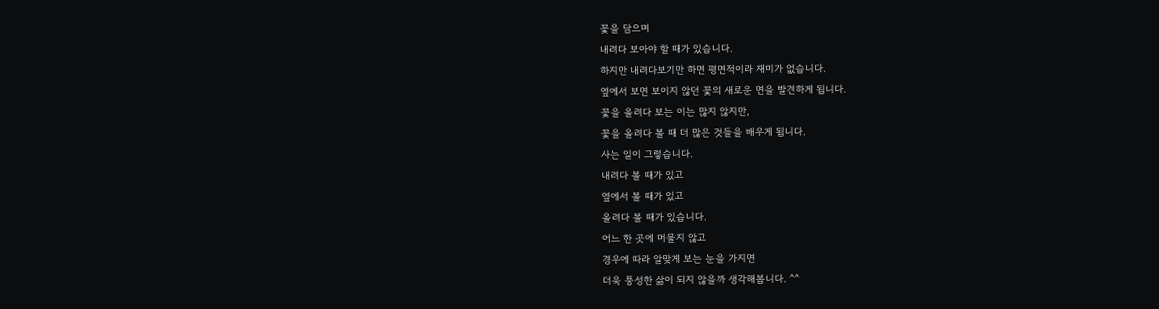꽃을 담으며
내려다 보아야 할 때가 있습니다.
하지만 내려다보기만 하면 평면적이라 재미가 없습니다.
옆에서 보면 보이지 않던 꽃의 새로운 면을 발견하게 됩니다.
꽃을 올려다 보는 이는 많지 않지만,
꽃을 올려다 볼 때 더 많은 것들을 배우게 됩니다.
사는 일이 그렇습니다.
내려다 볼 때가 있고
옆에서 볼 때가 있고
올려다 볼 때가 있습니다.
어느 한 곳에 머물지 않고
경우에 따라 알맞게 보는 눈을 가지면
더욱 풍성한 삶이 되지 않을까 생각해봅니다. ^^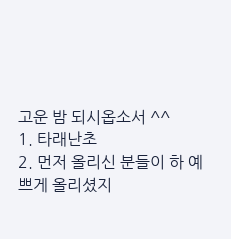고운 밤 되시옵소서 ^^
1. 타래난초
2. 먼저 올리신 분들이 하 예쁘게 올리셨지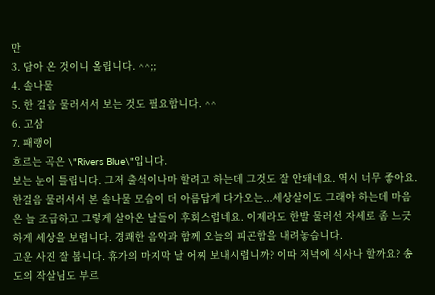만
3. 담아 온 것이니 올립니다. ^^;;
4. 솔나물
5. 한 걸음 물러서서 보는 것도 필요합니다. ^^
6. 고삼
7. 패랭이
흐르는 곡은 \"Rivers Blue\"입니다.
보는 눈이 틀립니다. 그저 출석이나마 할려고 하는데 그것도 잘 안돼네요. 역시 너무 좋아요.
한걸음 물러서서 본 솔나물 모습이 더 아름답게 다가오는...세상살이도 그래야 하는데 마음은 늘 조급하고 그렇게 살아온 날들이 후회스럽네요. 이제라도 한발 물러선 자세로 좀 느긋하게 세상을 보렵니다. 경쾌한 음악과 함께 오늘의 피곤함을 내려놓습니다.
고운 사진 잘 봅니다. 휴가의 마지막 날 어찌 보내시렵니까? 이따 저녁에 식사나 할까요? 송도의 작살님도 부르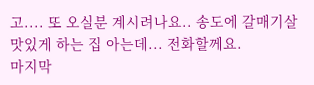고.... 또 오실분 계시려나요.. 송도에 갈매기살 맛있게 하는 집 아는데... 전화할께요.
마지막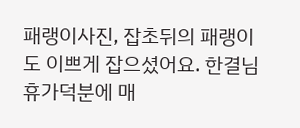패랭이사진, 잡초뒤의 패랭이도 이쁘게 잡으셨어요. 한결님 휴가덕분에 매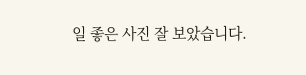일 좋은 사진 잘 보았습니다.